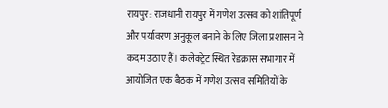रायपुर: राजधानी रायपुर में गणेश उत्सव को शांतिपूर्ण और पर्यावरण अनुकूल बनाने के लिए जिला प्रशासन ने कदम उठाए हैं। कलेक्ट्रेट स्थित रेडक्रास सभागार में आयोजित एक बैठक में गणेश उत्सव समितियों के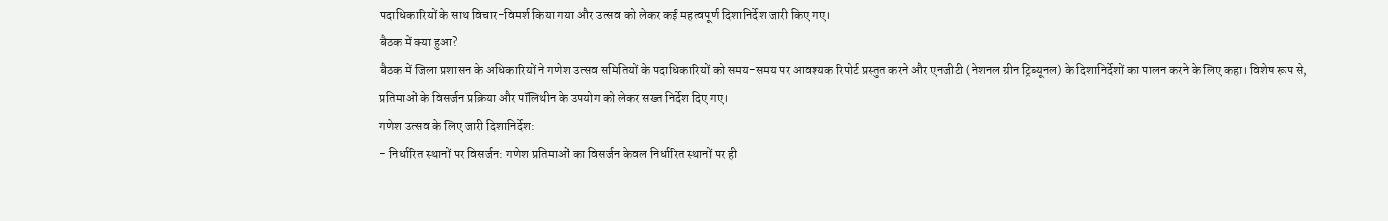पदाधिकारियों के साथ विचार-विमर्श किया गया और उत्सव को लेकर कई महत्वपूर्ण दिशानिर्देश जारी किए गए।
बैठक में क्या हुआ?
बैठक में जिला प्रशासन के अधिकारियों ने गणेश उत्सव समितियों के पदाधिकारियों को समय-समय पर आवश्यक रिपोर्ट प्रस्तुत करने और एनजीटी (नेशनल ग्रीन ट्रिब्यूनल) के दिशानिर्देशों का पालन करने के लिए कहा। विशेष रूप से, प्रतिमाओं के विसर्जन प्रक्रिया और पॉलिथीन के उपयोग को लेकर सख्त निर्देश दिए गए।
गणेश उत्सव के लिए जारी दिशानिर्देश:
- निर्धारित स्थानों पर विसर्जन: गणेश प्रतिमाओं का विसर्जन केवल निर्धारित स्थानों पर ही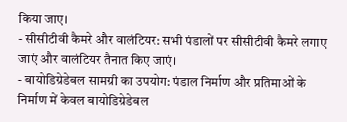किया जाए।
- सीसीटीवी कैमरे और वालंटियर: सभी पंडालों पर सीसीटीवी कैमरे लगाए जाएं और वालंटियर तैनात किए जाएं।
- बायोडिग्रेडेबल सामग्री का उपयोग: पंडाल निर्माण और प्रतिमाओं के निर्माण में केवल बायोडिग्रेडेबल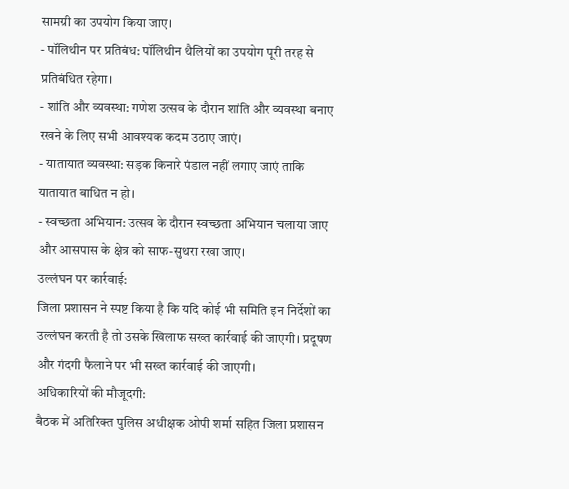सामग्री का उपयोग किया जाए।
- पॉलिथीन पर प्रतिबंध: पॉलिथीन थैलियों का उपयोग पूरी तरह से प्रतिबंधित रहेगा।
- शांति और व्यवस्था: गणेश उत्सव के दौरान शांति और व्यवस्था बनाए रखने के लिए सभी आवश्यक कदम उठाए जाएं।
- यातायात व्यवस्था: सड़क किनारे पंडाल नहीं लगाए जाएं ताकि यातायात बाधित न हो।
- स्वच्छता अभियान: उत्सव के दौरान स्वच्छता अभियान चलाया जाए और आसपास के क्षेत्र को साफ-सुथरा रखा जाए।
उल्लंघन पर कार्रवाई:
जिला प्रशासन ने स्पष्ट किया है कि यदि कोई भी समिति इन निर्देशों का उल्लंघन करती है तो उसके खिलाफ सख्त कार्रवाई की जाएगी। प्रदूषण और गंदगी फैलाने पर भी सख्त कार्रवाई की जाएगी।
अधिकारियों की मौजूदगी:
बैठक में अतिरिक्त पुलिस अधीक्षक ओपी शर्मा सहित जिला प्रशासन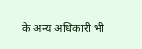के अन्य अधिकारी भी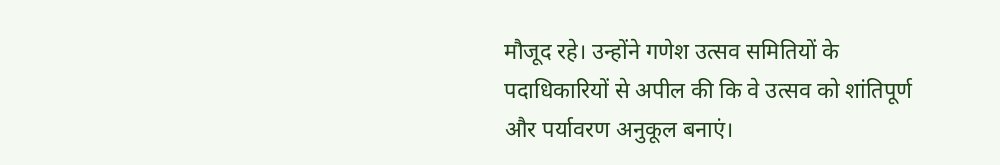मौजूद रहे। उन्होंने गणेश उत्सव समितियों के पदाधिकारियों से अपील की कि वे उत्सव को शांतिपूर्ण और पर्यावरण अनुकूल बनाएं।